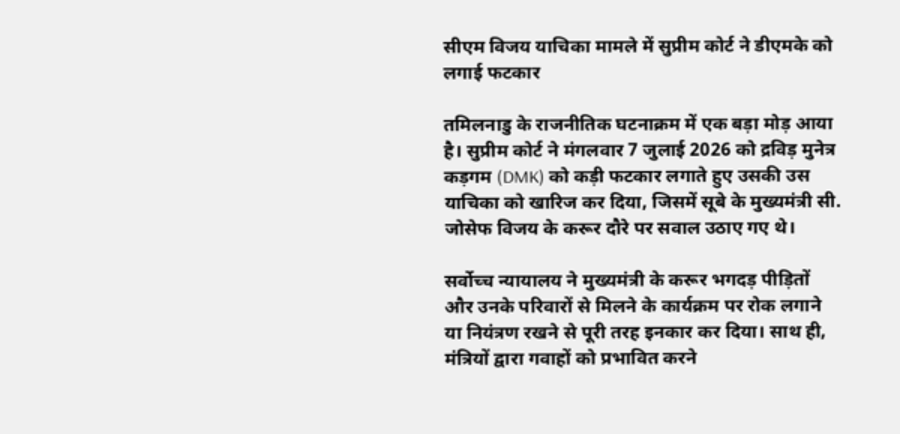सीएम विजय याचिका मामले में सुप्रीम कोर्ट ने डीएमके को लगाई फटकार

तमिलनाडु के राजनीतिक घटनाक्रम में एक बड़ा मोड़ आया है। सुप्रीम कोर्ट ने मंगलवार 7 जुलाई 2026 को द्रविड़ मुनेत्र कड़गम (DMK) को कड़ी फटकार लगाते हुए उसकी उस याचिका को खारिज कर दिया, जिसमें सूबे के मुख्यमंत्री सी. जोसेफ विजय के करूर दौरे पर सवाल उठाए गए थे।

सर्वोच्च न्यायालय ने मुख्यमंत्री के करूर भगदड़ पीड़ितों और उनके परिवारों से मिलने के कार्यक्रम पर रोक लगाने या नियंत्रण रखने से पूरी तरह इनकार कर दिया। साथ ही, मंत्रियों द्वारा गवाहों को प्रभावित करने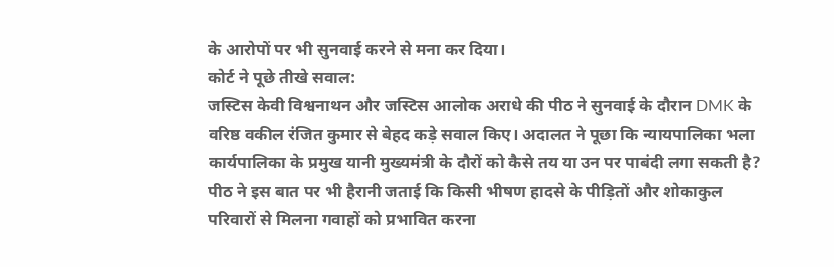के आरोपों पर भी सुनवाई करने से मना कर दिया।
कोर्ट ने पूछे तीखे सवाल:
जस्टिस केवी विश्वनाथन और जस्टिस आलोक अराधे की पीठ ने सुनवाई के दौरान DMK के वरिष्ठ वकील रंजित कुमार से बेहद कड़े सवाल किए। अदालत ने पूछा कि न्यायपालिका भला कार्यपालिका के प्रमुख यानी मुख्यमंत्री के दौरों को कैसे तय या उन पर पाबंदी लगा सकती है?
पीठ ने इस बात पर भी हैरानी जताई कि किसी भीषण हादसे के पीड़ितों और शोकाकुल परिवारों से मिलना गवाहों को प्रभावित करना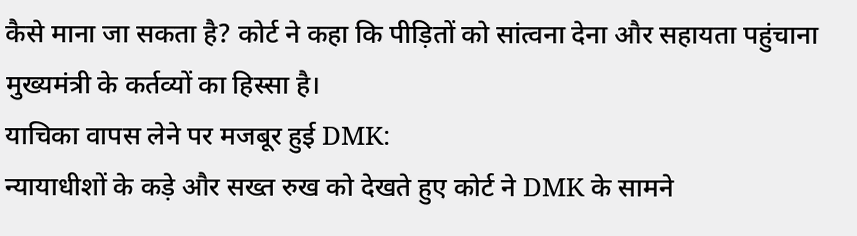कैसे माना जा सकता है? कोर्ट ने कहा कि पीड़ितों को सांत्वना देना और सहायता पहुंचाना मुख्यमंत्री के कर्तव्यों का हिस्सा है।
याचिका वापस लेने पर मजबूर हुई DMK:
न्यायाधीशों के कड़े और सख्त रुख को देखते हुए कोर्ट ने DMK के सामने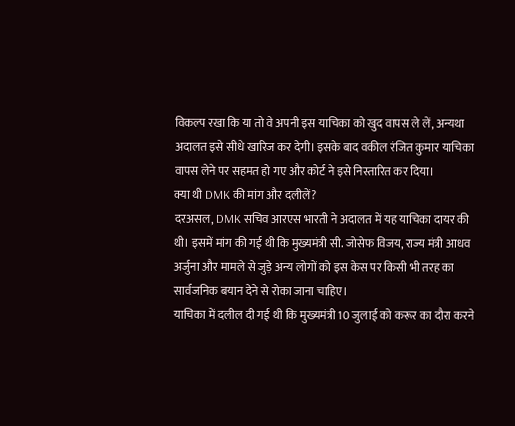विकल्प रखा कि या तो वे अपनी इस याचिका को खुद वापस ले लें, अन्यथा अदालत इसे सीधे खारिज कर देगी। इसके बाद वकील रंजित कुमार याचिका वापस लेने पर सहमत हो गए और कोर्ट ने इसे निस्तारित कर दिया।
क्या थी DMK की मांग और दलीलें?
दरअसल, DMK सचिव आरएस भारती ने अदालत में यह याचिका दायर की थी। इसमें मांग की गई थी कि मुख्यमंत्री सी. जोसेफ विजय, राज्य मंत्री आधव अर्जुना और मामले से जुड़े अन्य लोगों को इस केस पर किसी भी तरह का सार्वजनिक बयान देने से रोका जाना चाहिए।
याचिका में दलील दी गई थी कि मुख्यमंत्री 10 जुलाई को करूर का दौरा करने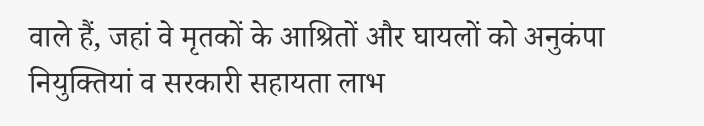वाले हैं, जहां वे मृतकों के आश्रितों और घायलों को अनुकंपा नियुक्तियां व सरकारी सहायता लाभ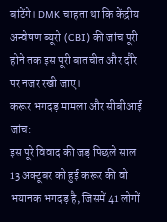बांटेंगे। DMK चाहता था कि केंद्रीय अन्वेषण ब्यूरो (CBI) की जांच पूरी होने तक इस पूरी बातचीत और दौरे पर नजर रखी जाए।
करूर भगदड़ मामला और सीबीआई जांच:
इस पूरे विवाद की जड़ पिछले साल 13 अक्टूबर को हुई करूर की वो भयानक भगदड़ है, जिसमें 41 लोगों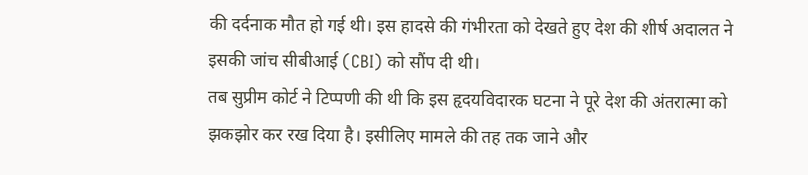की दर्दनाक मौत हो गई थी। इस हादसे की गंभीरता को देखते हुए देश की शीर्ष अदालत ने इसकी जांच सीबीआई (CBI) को सौंप दी थी।
तब सुप्रीम कोर्ट ने टिप्पणी की थी कि इस हृदयविदारक घटना ने पूरे देश की अंतरात्मा को झकझोर कर रख दिया है। इसीलिए मामले की तह तक जाने और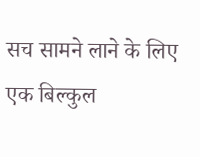सच सामने लाने के लिए एक बिल्कुल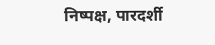निष्पक्ष, पारदर्शी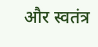और स्वतंत्र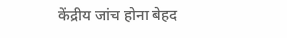केंद्रीय जांच होना बेहद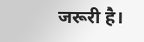जरूरी है।